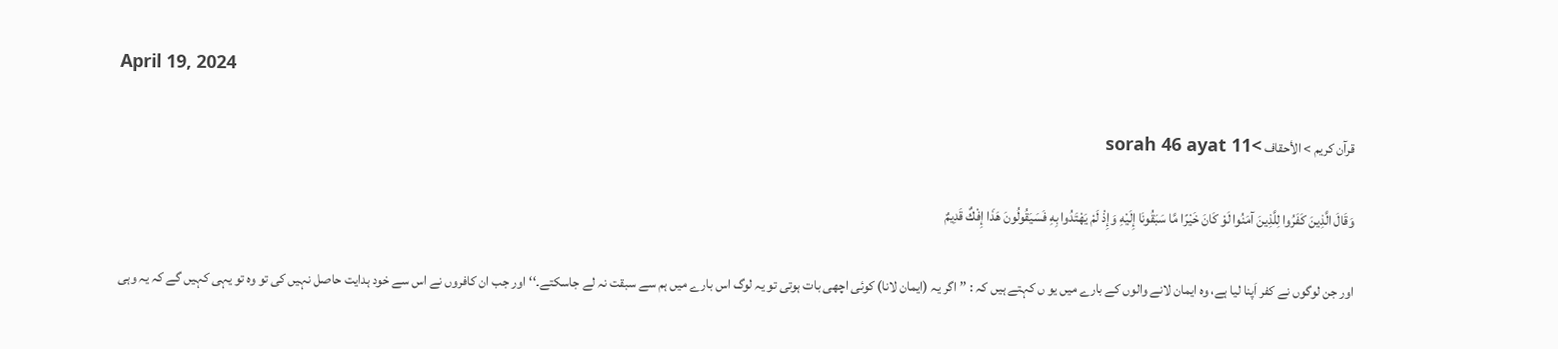April 19, 2024

قرآن کریم > الأحقاف >sorah 46 ayat 11

وَقَالَ الَّذِينَ كَفَرُوا لِلَّذِينَ آمَنُوا لَوْ كَانَ خَيْرًا مَّا سَبَقُونَا إِلَيْهِ وَإِذْ لَمْ يَهْتَدُوا بِهِ فَسَيَقُولُونَ هَذَا إِفْكٌ قَدِيمٌ

اور جن لوگوں نے کفر اَپنا لیا ہے، وہ ایمان لانے والوں کے بارے میں یو ں کہتے ہیں کہ : ’’ اگر یہ (ایمان لانا) کوئی اچھی بات ہوتی تو یہ لوگ اس بارے میں ہم سے سبقت نہ لے جاسکتے۔‘‘ اور جب ان کافروں نے اس سے خود ہدایت حاصل نہیں کی تو وہ تو یہی کہیں گے کہ یہ وہی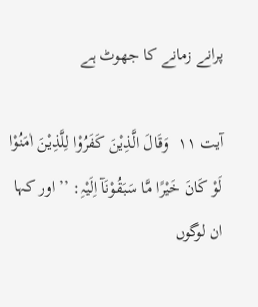پرانے زمانے کا جھوٹ ہے

آیت ۱۱  وَقَالَ الَّذِیْنَ کَفَرُوْا لِلَّذِیْنَ اٰمَنُوْا لَوْ کَانَ خَیْرًا مَّا سَبَقُوْنَآ اِلَیْہِ: ’’اور کہا ان لوگوں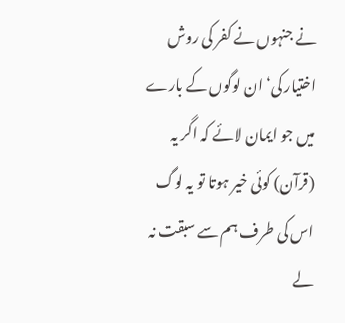نے جنہوں نے کفر کی روش اختیار کی‘ ان لوگوں کے بارے میں جو ایمان لائے کہ اگر یہ (قرآن) کوئی خیر ہوتا تو یہ لوگ اس کی طرف ہم سے سبقت نہ لے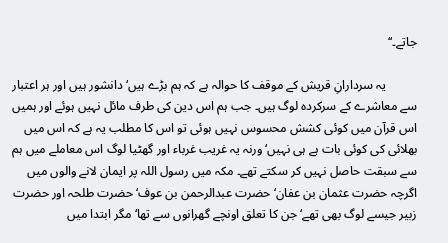جاتے۔‘‘

          یہ سردارانِ قریش کے موقف کا حوالہ ہے کہ ہم بڑے ہیں‘ دانشور ہیں اور ہر اعتبار سے معاشرے کے سرکردہ لوگ ہیں۔ جب ہم اس دین کی طرف مائل نہیں ہوئے اور ہمیں اس قرآن میں کوئی کشش محسوس نہیں ہوئی تو اس کا مطلب یہ ہے کہ اس میں بھلائی کی کوئی بات ہے ہی نہیں‘ ورنہ یہ غریب غرباء اور گھٹیا لوگ اس معاملے میں ہم سے سبقت حاصل نہیں کر سکتے تھے۔ مکہ میں رسول اللہ پر ایمان لانے والوں میں اگرچہ حضرت عثمان بن عفان‘ حضرت عبدالرحمن بن عوف‘ حضرت طلحہ اور حضرت زبیر جیسے لوگ بھی تھے‘ جن کا تعلق اونچے گھرانوں سے تھا‘ مگر ابتدا میں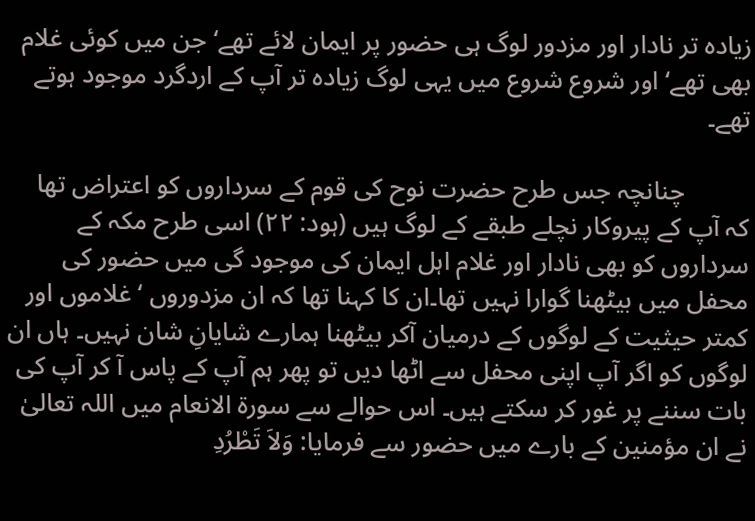زیادہ تر نادار اور مزدور لوگ ہی حضور پر ایمان لائے تھے‘ جن میں کوئی غلام بھی تھے‘ اور شروع شروع میں یہی لوگ زیادہ تر آپ کے اردگرد موجود ہوتے تھے۔

          چنانچہ جس طرح حضرت نوح کی قوم کے سرداروں کو اعتراض تھا کہ آپ کے پیروکار نچلے طبقے کے لوگ ہیں (ہود: ۲۲) اسی طرح مکہ کے سرداروں کو بھی نادار اور غلام اہل ایمان کی موجود گی میں حضور کی محفل میں بیٹھنا گوارا نہیں تھا۔ان کا کہنا تھا کہ ان مزدوروں ‘ غلاموں اور کمتر حیثیت کے لوگوں کے درمیان آکر بیٹھنا ہمارے شایانِ شان نہیں۔ ہاں ان لوگوں کو اگر آپ اپنی محفل سے اٹھا دیں تو پھر ہم آپ کے پاس آ کر آپ کی بات سننے پر غور کر سکتے ہیں۔ اس حوالے سے سورۃ الانعام میں اللہ تعالیٰ نے ان مؤمنین کے بارے میں حضور سے فرمایا: وَلاَ تَطْرُدِ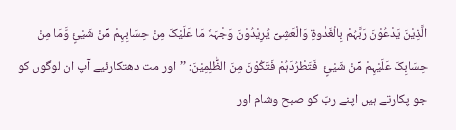الَّذِیْنَ یَدْعُوْنَ رَبَّہُمْ بِالْغَدٰوۃِ وَالْعَشِیِّ یُرِیْدُوْنَ وَجْہَہٗ مَا عَلَیْکَ مِنْ حِسَابِہِمْ مِّنْ شَیْئٍ وَّمَا مِنْ حِسَابِکَ عَلَیْہِمْ مِّنْ شَیْئٍ  فَتَطْرُدَہُمْ فَتَکُوْنَ مِنَ الظّٰلِمِیْنَ: ’’اور مت دھتکارئیے آپ ان لوگوں کو جو پکارتے ہیں اپنے ربّ کو صبح وشام اور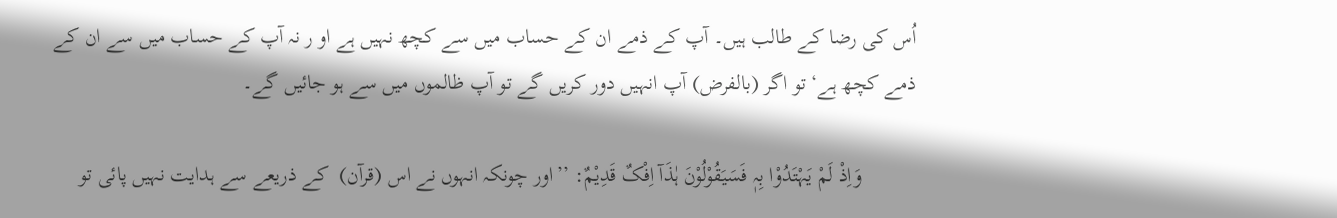اُس کی رضا کے طالب ہیں۔ آپ کے ذمے ان کے حساب میں سے کچھ نہیں ہے او ر نہ آپ کے حساب میں سے ان کے ذمے کچھ ہے‘ تو اگر (بالفرض) آپ انہیں دور کریں گے تو آپ ظالموں میں سے ہو جائیں گے۔

          وَاِذْ لَمْ یَہْتَدُوْا بِہٖ فَسَیَقُوْلُوْنَ ہٰذَآ اِفْکٌ قَدِیْمٌ: ’’اور چونکہ انہوں نے اس (قرآن)  کے ذریعے سے ہدایت نہیں پائی تو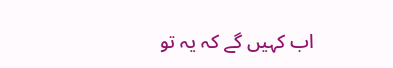اب کہیں گے کہ یہ تو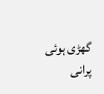گھڑی ہوئی پرانی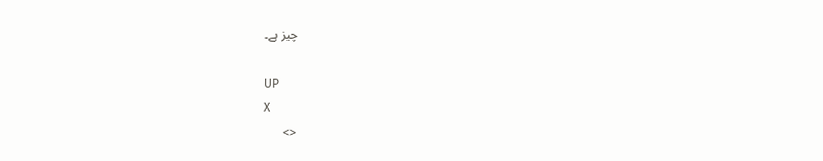چیز ہے۔

UP
X
<>